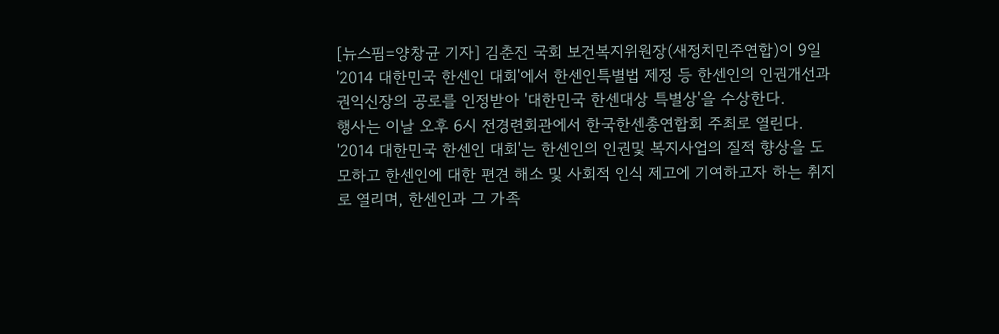[뉴스핌=양창균 기자] 김춘진 국회 보건복지위원장(새정치민주연합)이 9일 '2014 대한민국 한센인 대회'에서 한센인특별법 제정 등 한센인의 인권개선과 권익신장의 공로를 인정받아 '대한민국 한센대상 특별상'을 수상한다.
행사는 이날 오후 6시 전경련회관에서 한국한센총연합회 주최로 열린다.
'2014 대한민국 한센인 대회'는 한센인의 인권및 복지사업의 질적 향상을 도모하고 한센인에 대한 편견 해소 및 사회적 인식 제고에 기여하고자 하는 취지로 열리며, 한센인과 그 가족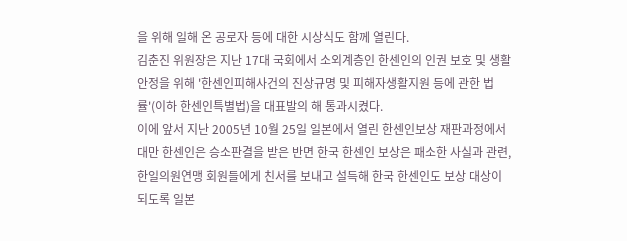을 위해 일해 온 공로자 등에 대한 시상식도 함께 열린다.
김춘진 위원장은 지난 17대 국회에서 소외계층인 한센인의 인권 보호 및 생활안정을 위해 '한센인피해사건의 진상규명 및 피해자생활지원 등에 관한 법률'(이하 한센인특별법)을 대표발의 해 통과시켰다.
이에 앞서 지난 2005년 10월 25일 일본에서 열린 한센인보상 재판과정에서 대만 한센인은 승소판결을 받은 반면 한국 한센인 보상은 패소한 사실과 관련, 한일의원연맹 회원들에게 친서를 보내고 설득해 한국 한센인도 보상 대상이 되도록 일본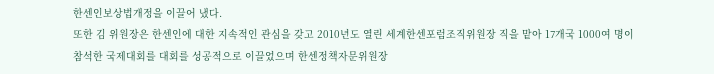한센인보상법개정을 이끌어 냈다.
또한 김 위원장은 한센인에 대한 지속적인 관심을 갖고 2010년도 열린 세계한센포럼조직위원장 직을 맡아 17개국 1000여 명이 참석한 국제대회를 대회를 성공적으로 이끌었으며 한센정책자문위원장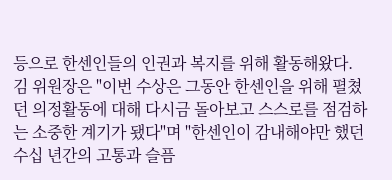등으로 한센인들의 인권과 복지를 위해 활동해왔다.
김 위원장은 "이번 수상은 그동안 한센인을 위해 펼쳤던 의정활동에 대해 다시금 돌아보고 스스로를 점검하는 소중한 계기가 됐다"며 "한센인이 감내해야만 했던 수십 년간의 고통과 슬픔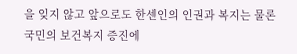을 잊지 않고 앞으로도 한센인의 인권과 복지는 물론 국민의 보건복지 증진에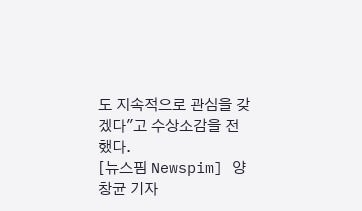도 지속적으로 관심을 갖겠다"고 수상소감을 전했다.
[뉴스핌 Newspim] 양창균 기자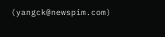(yangck@newspim.com)